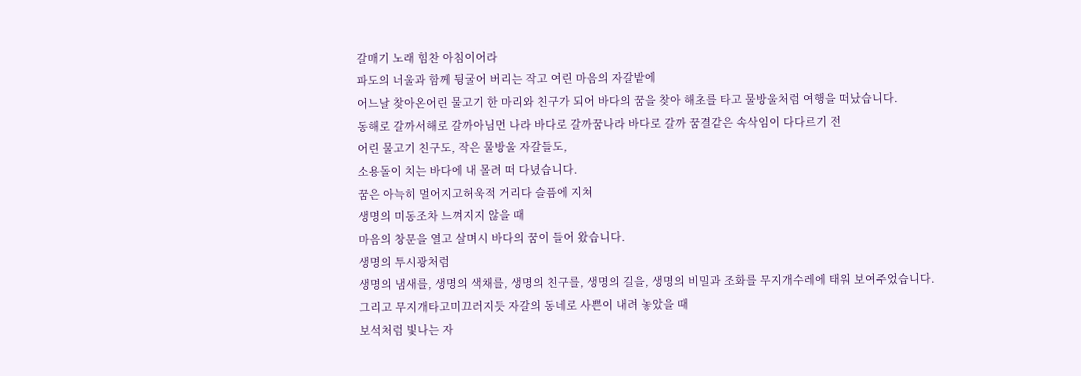갈매기 노래 힘찬 아침이어라
파도의 너울과 함께 뒹굴어 버리는 작고 여린 마음의 자갈밭에
어느날 찾아온어린 물고기 한 마리와 친구가 되어 바다의 꿈을 찾아 해초를 타고 물방울처럼 여행을 떠났습니다.
동해로 갈까서해로 갈까아님먼 나라 바다로 갈까꿈나라 바다로 갈까 꿈결같은 속삭임이 다다르기 전
어린 물고기 친구도, 작은 물방울 자갈들도,
소용돌이 치는 바다에 내 몰려 떠 다녔습니다.
꿈은 아늑히 멀어지고허욱적 거리다 슬픔에 지쳐
생명의 미동조차 느껴지지 않을 때
마음의 창문을 열고 살며시 바다의 꿈이 들어 왔습니다.
생명의 투시광처럼
생명의 냄새를, 생명의 색채를, 생명의 친구를, 생명의 길을, 생명의 비밀과 조화를 무지개수레에 태워 보여주었습니다.
그리고 무지개타고미끄러지듯 자갈의 동네로 사쁜이 내려 놓았을 때
보석처럼 빛나는 자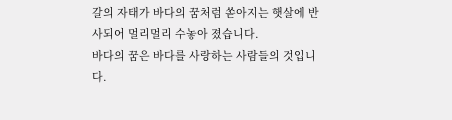갈의 자태가 바다의 꿈처럼 쏟아지는 햇살에 반사되어 멀리멀리 수놓아 졌습니다.
바다의 꿈은 바다를 사랑하는 사람들의 것입니다.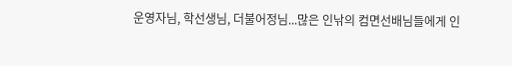운영자님, 학선생님, 더불어정님...많은 인낚의 컴면선배님들에게 인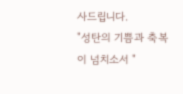사드립니다.
"성탄의 기쁨과 축복이 넘치소서 "